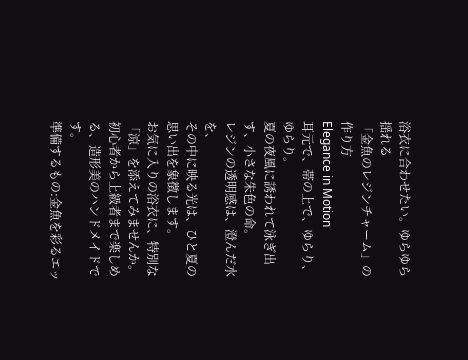浴衣に合わせたい。ゆらゆら揺れる
「金魚のレジンチャーム」の作り方
Elegance in Motion
耳元で、帯の上で、ゆらり、ゆらり。
夏の夜風に誘われて泳ぎ出す、小さな朱色の命。
レジンの透明感は、澄んだ水を、
その中に映る光は、ひと夏の思い出を象徴します。
お気に入りの浴衣に、特別な「涼」を添えてみませんか。
初心者から上級者まで楽しめる、造形美のハンドメイドです。
準備するもの:金魚を彩るエッ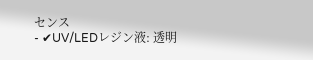センス
- ✔UV/LEDレジン液: 透明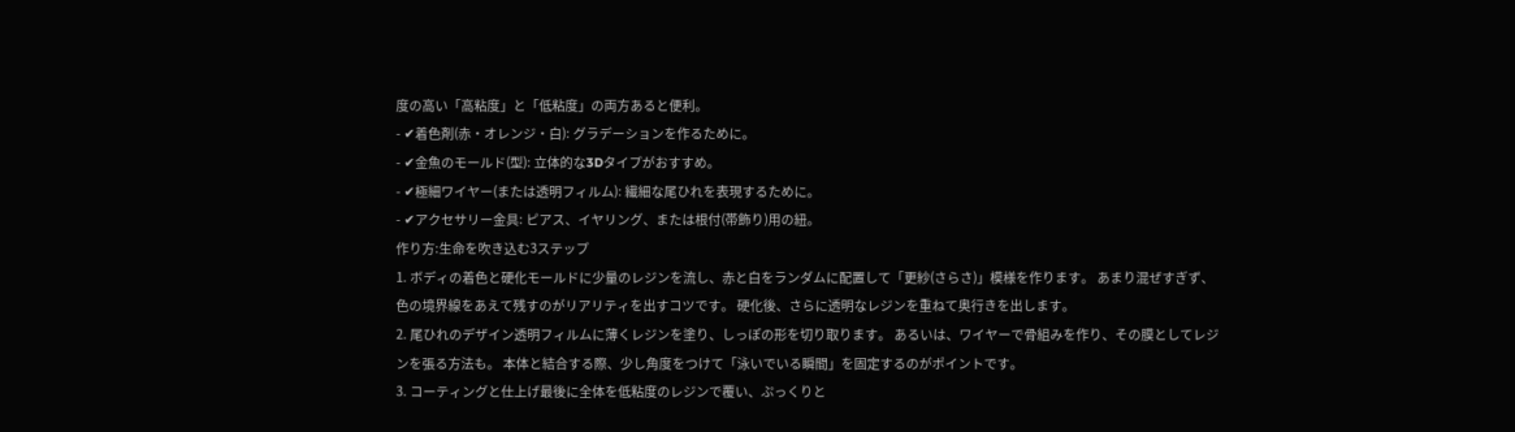度の高い「高粘度」と「低粘度」の両方あると便利。
- ✔着色剤(赤・オレンジ・白): グラデーションを作るために。
- ✔金魚のモールド(型): 立体的な3Dタイプがおすすめ。
- ✔極細ワイヤー(または透明フィルム): 繊細な尾ひれを表現するために。
- ✔アクセサリー金具: ピアス、イヤリング、または根付(帯飾り)用の紐。
作り方:生命を吹き込む3ステップ
1. ボディの着色と硬化モールドに少量のレジンを流し、赤と白をランダムに配置して「更紗(さらさ)」模様を作ります。 あまり混ぜすぎず、色の境界線をあえて残すのがリアリティを出すコツです。 硬化後、さらに透明なレジンを重ねて奥行きを出します。
2. 尾ひれのデザイン透明フィルムに薄くレジンを塗り、しっぽの形を切り取ります。 あるいは、ワイヤーで骨組みを作り、その膜としてレジンを張る方法も。 本体と結合する際、少し角度をつけて「泳いでいる瞬間」を固定するのがポイントです。
3. コーティングと仕上げ最後に全体を低粘度のレジンで覆い、ぷっくりと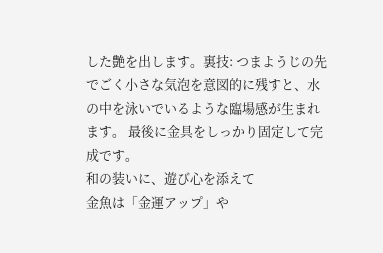した艶を出します。裏技: つまようじの先でごく小さな気泡を意図的に残すと、水の中を泳いでいるような臨場感が生まれます。 最後に金具をしっかり固定して完成です。
和の装いに、遊び心を添えて
金魚は「金運アップ」や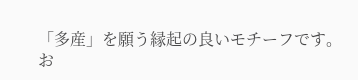「多産」を願う縁起の良いモチーフです。
お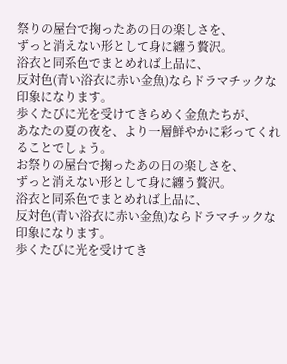祭りの屋台で掬ったあの日の楽しさを、
ずっと消えない形として身に纏う贅沢。
浴衣と同系色でまとめれば上品に、
反対色(青い浴衣に赤い金魚)ならドラマチックな印象になります。
歩くたびに光を受けてきらめく金魚たちが、
あなたの夏の夜を、より一層鮮やかに彩ってくれることでしょう。
お祭りの屋台で掬ったあの日の楽しさを、
ずっと消えない形として身に纏う贅沢。
浴衣と同系色でまとめれば上品に、
反対色(青い浴衣に赤い金魚)ならドラマチックな印象になります。
歩くたびに光を受けてき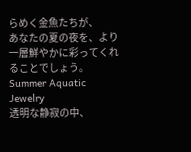らめく金魚たちが、
あなたの夏の夜を、より一層鮮やかに彩ってくれることでしょう。
Summer Aquatic Jewelry
透明な静寂の中、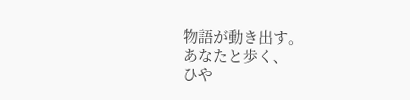物語が動き出す。
あなたと歩く、
ひや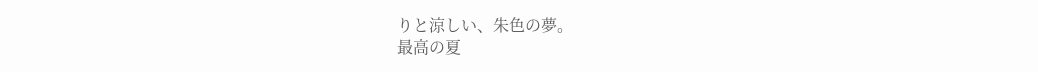りと涼しい、朱色の夢。
最高の夏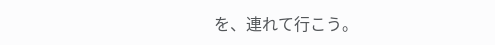を、連れて行こう。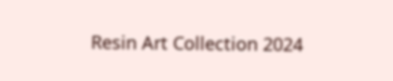Resin Art Collection 2024